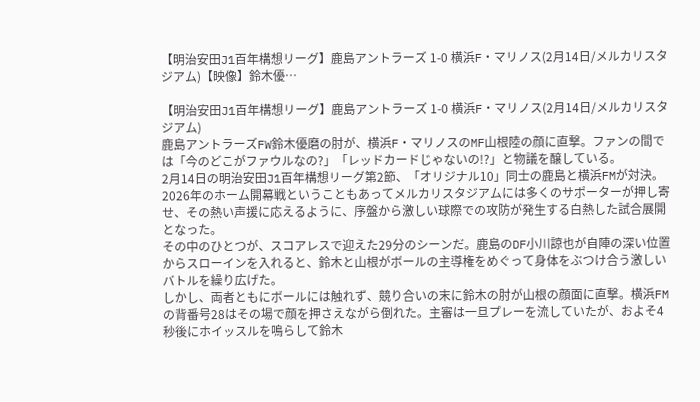【明治安田J1百年構想リーグ】鹿島アントラーズ 1-0 横浜F・マリノス(2月14日/メルカリスタジアム)【映像】鈴木優…

【明治安田J1百年構想リーグ】鹿島アントラーズ 1-0 横浜F・マリノス(2月14日/メルカリスタジアム)
鹿島アントラーズFW鈴木優磨の肘が、横浜F・マリノスのMF山根陸の顔に直撃。ファンの間では「今のどこがファウルなの?」「レッドカードじゃないの!?」と物議を醸している。
2月14日の明治安田J1百年構想リーグ第2節、「オリジナル10」同士の鹿島と横浜FMが対決。2026年のホーム開幕戦ということもあってメルカリスタジアムには多くのサポーターが押し寄せ、その熱い声援に応えるように、序盤から激しい球際での攻防が発生する白熱した試合展開となった。
その中のひとつが、スコアレスで迎えた29分のシーンだ。鹿島のDF小川諒也が自陣の深い位置からスローインを入れると、鈴木と山根がボールの主導権をめぐって身体をぶつけ合う激しいバトルを繰り広げた。
しかし、両者ともにボールには触れず、競り合いの末に鈴木の肘が山根の顔面に直撃。横浜FMの背番号28はその場で顔を押さえながら倒れた。主審は一旦プレーを流していたが、およそ4秒後にホイッスルを鳴らして鈴木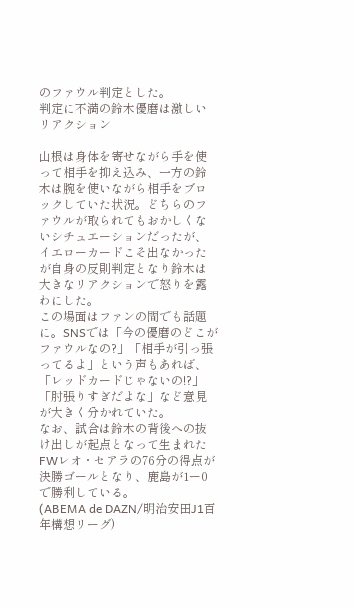のファウル判定とした。
判定に不満の鈴木優磨は激しいリアクション

山根は身体を寄せながら手を使って相手を抑え込み、一方の鈴木は腕を使いながら相手をブロックしていた状況。どちらのファウルが取られてもおかしくないシチュエーションだったが、イエローカードこそ出なかったが自身の反則判定となり鈴木は大きなリアクションで怒りを露わにした。
この場面はファンの間でも話題に。SNSでは「今の優磨のどこがファウルなの?」「相手が引っ張ってるよ」という声もあれば、「レッドカードじゃないの!?」「肘張りすぎだよな」など意見が大きく分かれていた。
なお、試合は鈴木の背後への抜け出しが起点となって生まれたFWレオ・セアラの76分の得点が決勝ゴールとなり、鹿島が1ー0で勝利している。
(ABEMA de DAZN/明治安田J1百年構想リーグ)